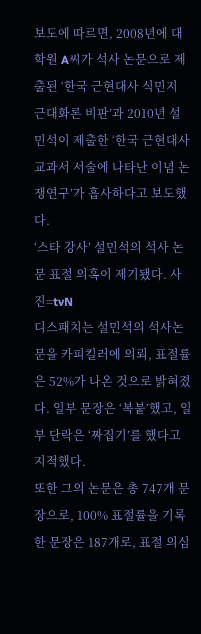보도에 따르면, 2008년에 대학원 A씨가 석사 논문으로 제출된 ‘한국 근현대사 식민지 근대화론 비판’과 2010년 설민석이 제출한 ‘한국 근현대사 교과서 서술에 나타난 이념 논쟁연구’가 흡사하다고 보도했다.
‘스타 강사’ 설민석의 석사 논문 표절 의혹이 제기됐다. 사진=tvN
디스패치는 설민석의 석사논문을 카피킬러에 의뢰, 표절률은 52%가 나온 것으로 밝혀졌다. 일부 문장은 ‘복붙’했고, 일부 단락은 ‘짜집기’를 했다고 지적했다.
또한 그의 논문은 총 747개 문장으로, 100% 표절률을 기록한 문장은 187개로, 표절 의심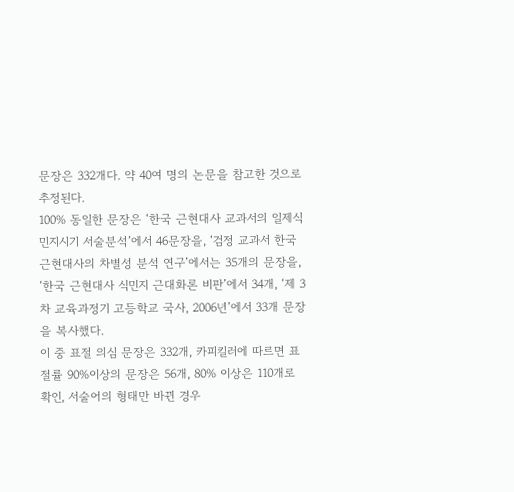문장은 332개다. 약 40여 명의 논문을 참고한 것으로 추정된다.
100% 동일한 문장은 ‘한국 근현대사 교과서의 일제식민지시기 서술분석’에서 46문장을, ‘검정 교과서 한국 근현대사의 차별성 분석 연구’에서는 35개의 문장을, ‘한국 근현대사 식민지 근대화론 비판’에서 34개, ‘제 3차 교육과정기 고등학교 국사, 2006년’에서 33개 문장을 복사했다.
이 중 표절 의심 문장은 332개, 카피킬러에 따르면 표절률 90%이상의 문장은 56개, 80% 이상은 110개로 확인, 서술어의 형태만 바뀐 경우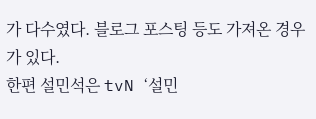가 다수였다. 블로그 포스팅 등도 가져온 경우가 있다.
한편 설민석은 tvN ‘설민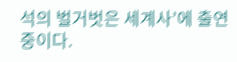석의 벌거벗은 세계사’에 출연중이다.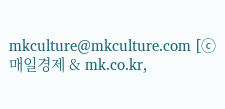mkculture@mkculture.com [ⓒ 매일경제 & mk.co.kr,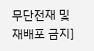무단전재 및 재배포 금지]